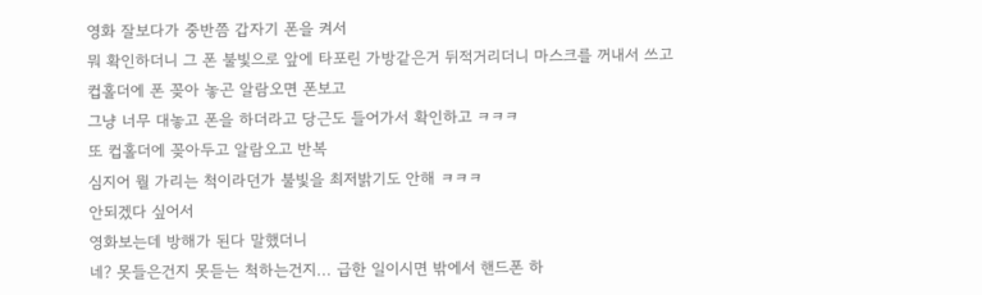영화 잘보다가 중반쯤 갑자기 폰을 켜서
뭐 확인하더니 그 폰 불빛으로 앞에 타포린 가방같은거 뒤적거리더니 마스크를 꺼내서 쓰고
컵홀더에 폰 꽂아 놓곤 알람오면 폰보고
그냥 너무 대놓고 폰을 하더라고 당근도 들어가서 확인하고 ㅋㅋㅋ
또 컵홀더에 꽂아두고 알람오고 반복
심지어 뭘 가리는 척이라던가 불빛을 최저밝기도 안해 ㅋㅋㅋ
안되겠다 싶어서
영화보는데 방해가 된다 말했더니
네? 못들은건지 못듣는 척하는건지... 급한 일이시면 밖에서 핸드폰 하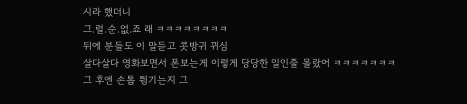시라 했더니
그.럴.순.없.죠 래 ㅋㅋㅋㅋㅋㅋㅋㅋ
뒤에 분들도 이 말듣고 콧방귀 뀌심
살다살다 영화보면서 폰보는게 이렇게 당당한 일인줄 몰랐어 ㅋㅋㅋㅋㅋㅋㅋ
그 후엔 손톱 튕기는지 그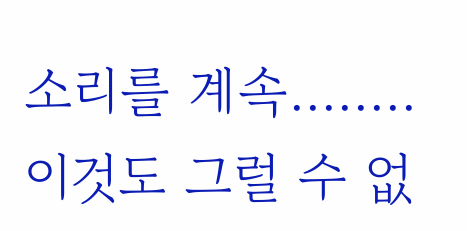소리를 계속........ 이것도 그럴 수 없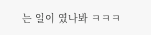는 일이 였나봐 ㅋㅋㅋ